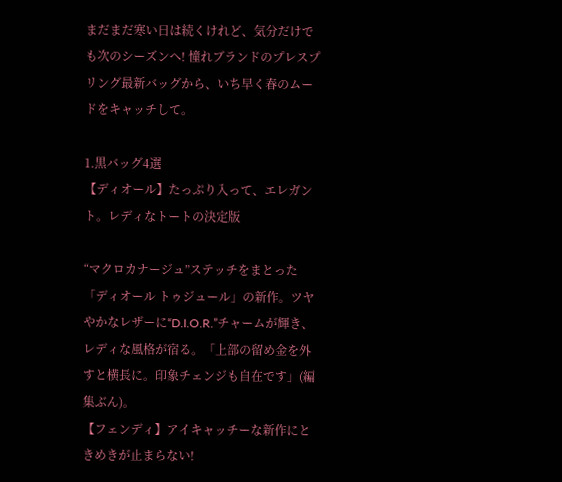まだまだ寒い日は続くけれど、気分だけでも次のシーズンへ! 憧れブランドのプレスプリング最新バッグから、いち早く春のムードをキャッチして。

1.黒バッグ4選
【ディオール】たっぷり入って、エレガント。レディなトートの決定版

“マクロカナージュ”ステッチをまとった「ディオール トゥジュール」の新作。ツヤやかなレザーに“D.I.O.R.”チャームが輝き、レディな風格が宿る。「上部の留め金を外すと横長に。印象チェンジも自在です」(編集ぶん)。
【フェンディ】アイキャッチーな新作にときめきが止まらない!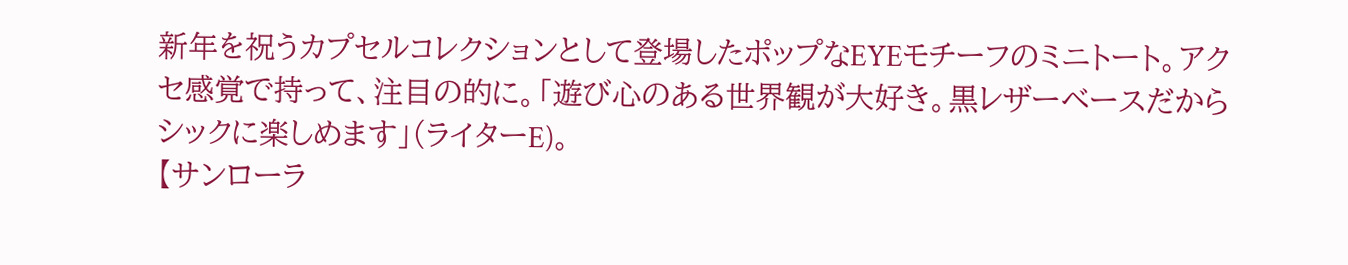新年を祝うカプセルコレクションとして登場したポップなEYEモチーフのミニトート。アクセ感覚で持って、注目の的に。「遊び心のある世界観が大好き。黒レザーベースだからシックに楽しめます」(ライターE)。
【サンローラ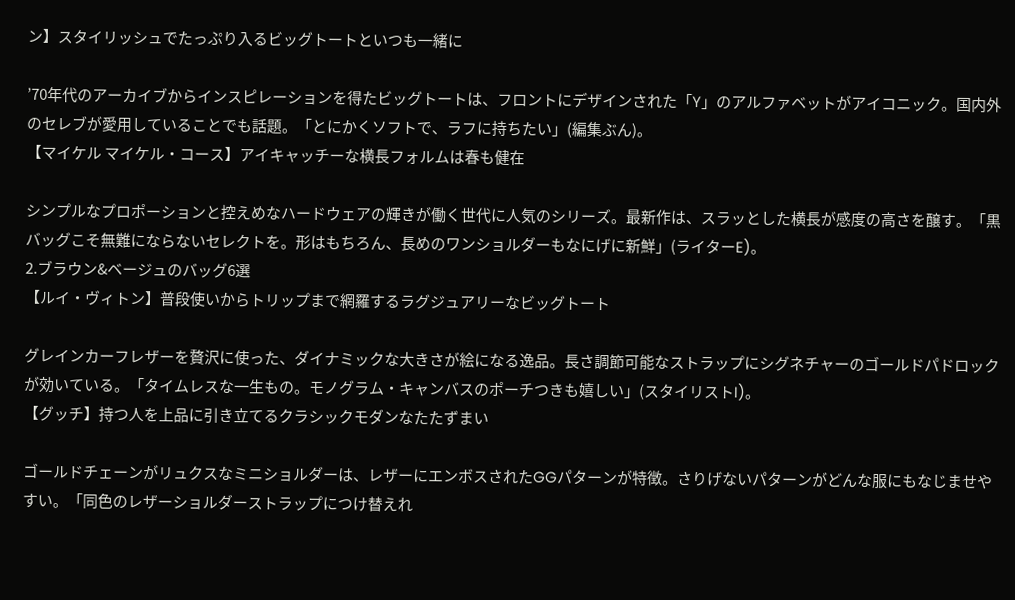ン】スタイリッシュでたっぷり入るビッグトートといつも一緒に

’70年代のアーカイブからインスピレーションを得たビッグトートは、フロントにデザインされた「Y」のアルファベットがアイコニック。国内外のセレブが愛用していることでも話題。「とにかくソフトで、ラフに持ちたい」(編集ぶん)。
【マイケル マイケル・コース】アイキャッチーな横長フォルムは春も健在

シンプルなプロポーションと控えめなハードウェアの輝きが働く世代に人気のシリーズ。最新作は、スラッとした横長が感度の高さを醸す。「黒バッグこそ無難にならないセレクトを。形はもちろん、長めのワンショルダーもなにげに新鮮」(ライターE)。
2.ブラウン&ベージュのバッグ6選
【ルイ・ヴィトン】普段使いからトリップまで網羅するラグジュアリーなビッグトート

グレインカーフレザーを贅沢に使った、ダイナミックな大きさが絵になる逸品。長さ調節可能なストラップにシグネチャーのゴールドパドロックが効いている。「タイムレスな一生もの。モノグラム・キャンバスのポーチつきも嬉しい」(スタイリストI)。
【グッチ】持つ人を上品に引き立てるクラシックモダンなたたずまい

ゴールドチェーンがリュクスなミニショルダーは、レザーにエンボスされたGGパターンが特徴。さりげないパターンがどんな服にもなじませやすい。「同色のレザーショルダーストラップにつけ替えれ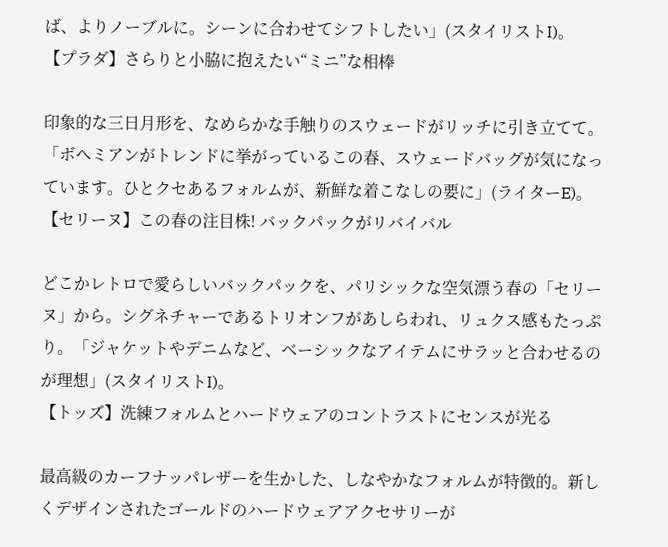ば、よりノーブルに。シーンに合わせてシフトしたい」(スタイリストI)。
【プラダ】さらりと小脇に抱えたい“ミニ”な相棒

印象的な三日月形を、なめらかな手触りのスウェードがリッチに引き立てて。「ボヘミアンがトレンドに挙がっているこの春、スウェードバッグが気になっています。ひとクセあるフォルムが、新鮮な着こなしの要に」(ライターE)。
【セリーヌ】この春の注目株! バックパックがリバイバル

どこかレトロで愛らしいバックパックを、パリシックな空気漂う春の「セリーヌ」から。シグネチャーであるトリオンフがあしらわれ、リュクス感もたっぷり。「ジャケットやデニムなど、ベーシックなアイテムにサラッと合わせるのが理想」(スタイリストI)。
【トッズ】洗練フォルムとハードウェアのコントラストにセンスが光る

最高級のカーフナッパレザーを生かした、しなやかなフォルムが特徴的。新しくデザインされたゴールドのハードウェアアクセサリーが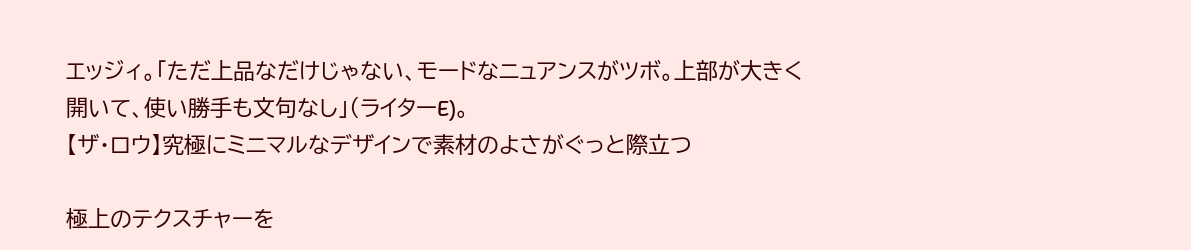エッジィ。「ただ上品なだけじゃない、モードなニュアンスがツボ。上部が大きく開いて、使い勝手も文句なし」(ライターE)。
【ザ・ロウ】究極にミニマルなデザインで素材のよさがぐっと際立つ

極上のテクスチャーを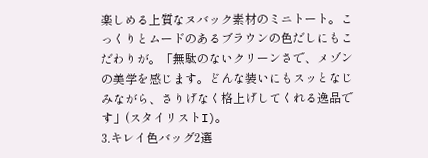楽しめる上質なヌバック素材のミニトート。こっくりとムードのあるブラウンの色だしにもこだわりが。「無駄のないクリーンさで、メゾンの美学を感じます。どんな装いにもスッとなじみながら、さりげなく格上げしてくれる逸品です」(スタイリストI)。
3.キレイ色バッグ2選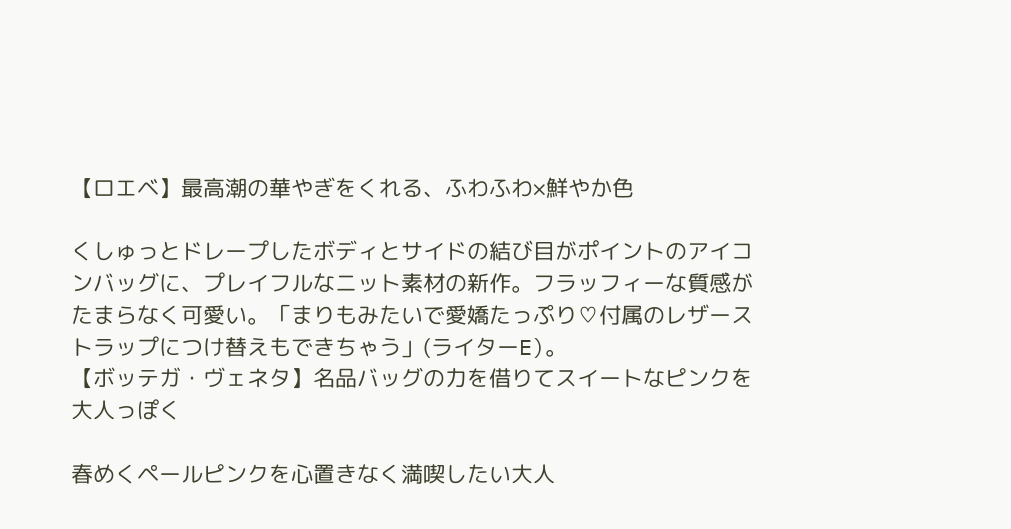【ロエベ】最高潮の華やぎをくれる、ふわふわ×鮮やか色

くしゅっとドレープしたボディとサイドの結び目がポイントのアイコンバッグに、プレイフルなニット素材の新作。フラッフィーな質感がたまらなく可愛い。「まりもみたいで愛嬌たっぷり♡付属のレザーストラップにつけ替えもできちゃう」(ライターE)。
【ボッテガ・ヴェネタ】名品バッグの力を借りてスイートなピンクを大人っぽく

春めくペールピンクを心置きなく満喫したい大人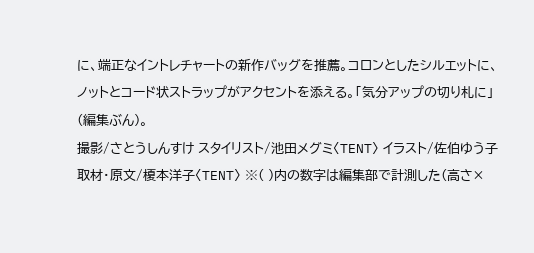に、端正なイントレチャートの新作バッグを推薦。コロンとしたシルエットに、ノットとコード状ストラップがアクセントを添える。「気分アップの切り札に」(編集ぶん)。
撮影/さとうしんすけ スタイリスト/池田メグミ〈TENT〉 イラスト/佐伯ゆう子 取材・原文/榎本洋子〈TENT〉 ※( )内の数字は編集部で計測した(高さ×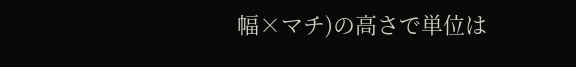幅×マチ)の高さで単位は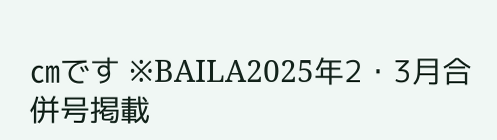㎝です ※BAILA2025年2・3月合併号掲載